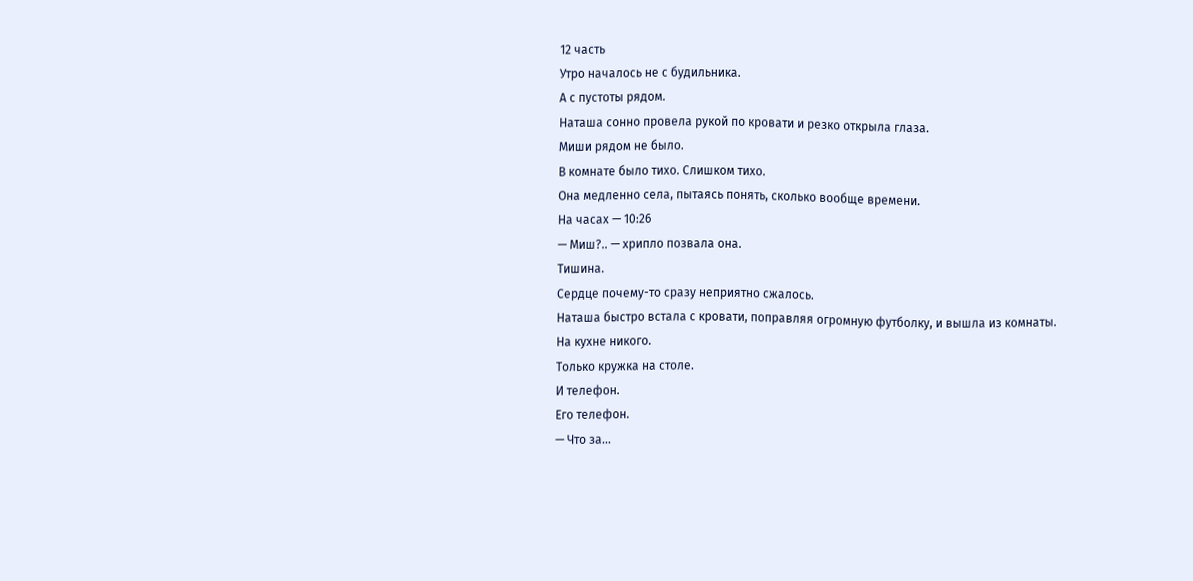12 часть
Утро началось не с будильника.
А с пустоты рядом.
Наташа сонно провела рукой по кровати и резко открыла глаза.
Миши рядом не было.
В комнате было тихо. Слишком тихо.
Она медленно села, пытаясь понять, сколько вообще времени.
На часах — 10:26
— Миш?.. — хрипло позвала она.
Тишина.
Сердце почему-то сразу неприятно сжалось.
Наташа быстро встала с кровати, поправляя огромную футболку, и вышла из комнаты.
На кухне никого.
Только кружка на столе.
И телефон.
Его телефон.
— Что за…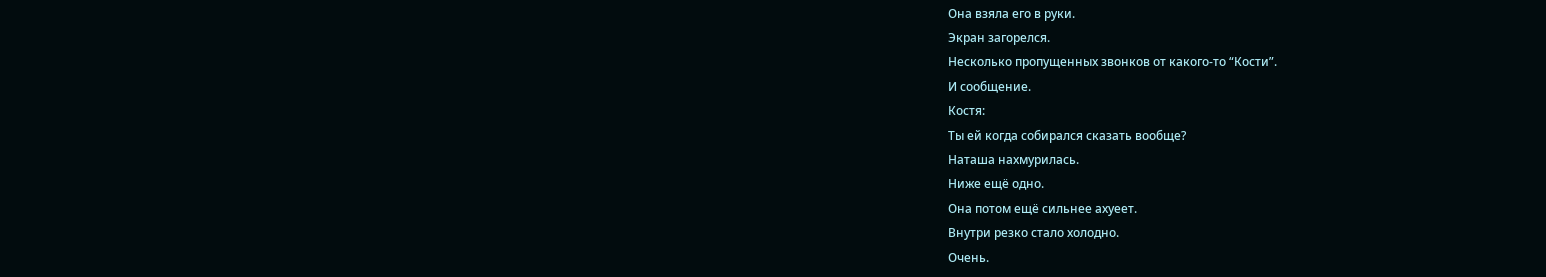Она взяла его в руки.
Экран загорелся.
Несколько пропущенных звонков от какого-то “Кости”.
И сообщение.
Костя:
Ты ей когда собирался сказать вообще?
Наташа нахмурилась.
Ниже ещё одно.
Она потом ещё сильнее ахуеет.
Внутри резко стало холодно.
Очень.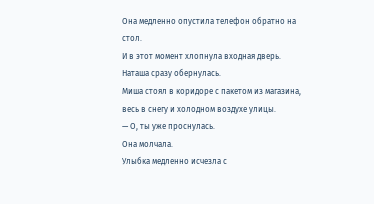Она медленно опустила телефон обратно на стол.
И в этот момент хлопнула входная дверь.
Наташа сразу обернулась.
Миша стоял в коридоре с пакетом из магазина, весь в снегу и холодном воздухе улицы.
— О, ты уже проснулась.
Она молчала.
Улыбка медленно исчезла с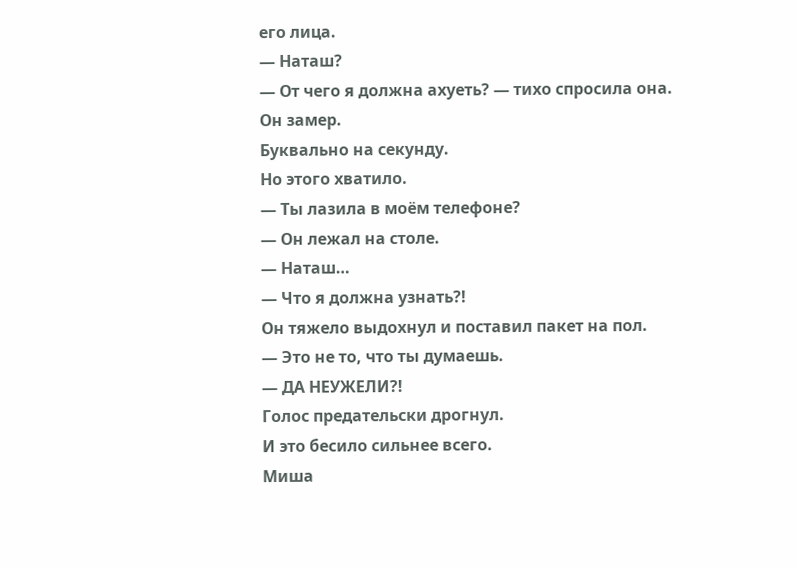его лица.
— Наташ?
— От чего я должна ахуеть? — тихо спросила она.
Он замер.
Буквально на секунду.
Но этого хватило.
— Ты лазила в моём телефоне?
— Он лежал на столе.
— Наташ…
— Что я должна узнать?!
Он тяжело выдохнул и поставил пакет на пол.
— Это не то, что ты думаешь.
— ДА НЕУЖЕЛИ?!
Голос предательски дрогнул.
И это бесило сильнее всего.
Миша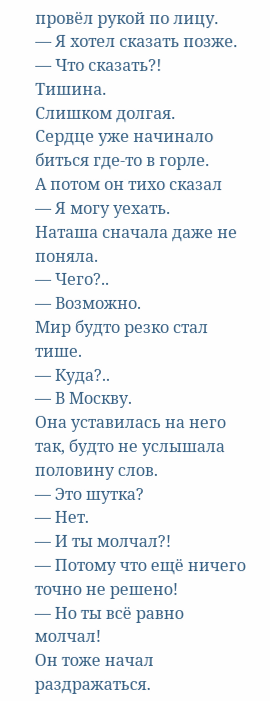провёл рукой по лицу.
— Я хотел сказать позже.
— Что сказать?!
Тишина.
Слишком долгая.
Сердце уже начинало биться где-то в горле.
А потом он тихо сказал
— Я могу уехать.
Наташа сначала даже не поняла.
— Чего?..
— Возможно.
Мир будто резко стал тише.
— Куда?..
— В Москву.
Она уставилась на него так, будто не услышала половину слов.
— Это шутка?
— Нет.
— И ты молчал?!
— Потому что ещё ничего точно не решено!
— Но ты всё равно молчал!
Он тоже начал раздражаться.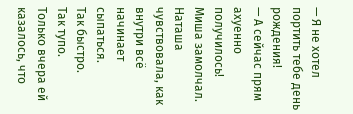— Я не хотел портить тебе день рождения!
— А сейчас прям ахуенно получилось!
Миша замолчал.
Наташа чувствовала, как внутри всё начинает сыпаться.
Так быстро.
Так тупо.
Только вчера ей казалось, что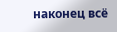наконец всё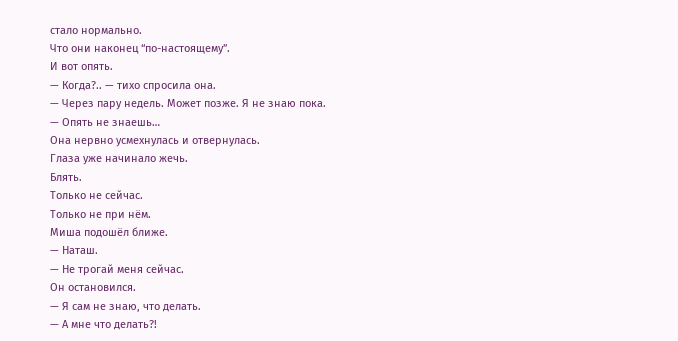стало нормально.
Что они наконец “по-настоящему”.
И вот опять.
— Когда?.. — тихо спросила она.
— Через пару недель. Может позже. Я не знаю пока.
— Опять не знаешь…
Она нервно усмехнулась и отвернулась.
Глаза уже начинало жечь.
Блять.
Только не сейчас.
Только не при нём.
Миша подошёл ближе.
— Наташ.
— Не трогай меня сейчас.
Он остановился.
— Я сам не знаю, что делать.
— А мне что делать?!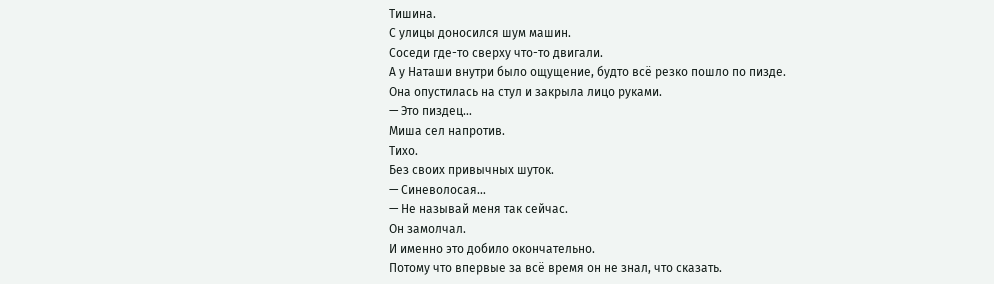Тишина.
С улицы доносился шум машин.
Соседи где-то сверху что-то двигали.
А у Наташи внутри было ощущение, будто всё резко пошло по пизде.
Она опустилась на стул и закрыла лицо руками.
— Это пиздец…
Миша сел напротив.
Тихо.
Без своих привычных шуток.
— Синеволосая…
— Не называй меня так сейчас.
Он замолчал.
И именно это добило окончательно.
Потому что впервые за всё время он не знал, что сказать.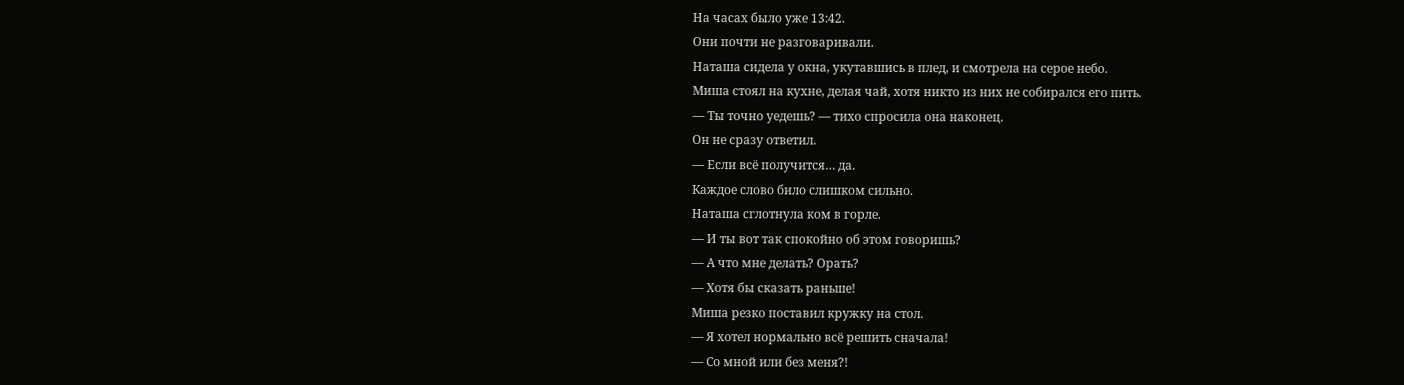На часах было уже 13:42.
Они почти не разговаривали.
Наташа сидела у окна, укутавшись в плед, и смотрела на серое небо.
Миша стоял на кухне, делая чай, хотя никто из них не собирался его пить.
— Ты точно уедешь? — тихо спросила она наконец.
Он не сразу ответил.
— Если всё получится… да.
Каждое слово било слишком сильно.
Наташа сглотнула ком в горле.
— И ты вот так спокойно об этом говоришь?
— А что мне делать? Орать?
— Хотя бы сказать раньше!
Миша резко поставил кружку на стол.
— Я хотел нормально всё решить сначала!
— Со мной или без меня?!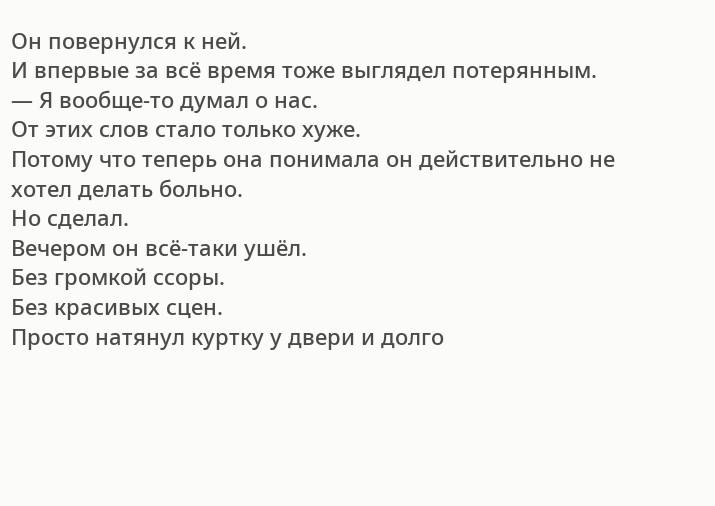Он повернулся к ней.
И впервые за всё время тоже выглядел потерянным.
— Я вообще-то думал о нас.
От этих слов стало только хуже.
Потому что теперь она понимала он действительно не хотел делать больно.
Но сделал.
Вечером он всё-таки ушёл.
Без громкой ссоры.
Без красивых сцен.
Просто натянул куртку у двери и долго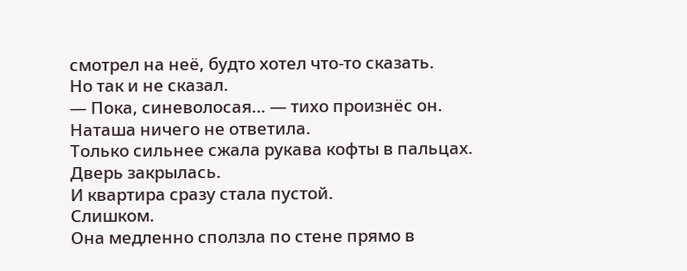смотрел на неё, будто хотел что-то сказать.
Но так и не сказал.
— Пока, синеволосая… — тихо произнёс он.
Наташа ничего не ответила.
Только сильнее сжала рукава кофты в пальцах.
Дверь закрылась.
И квартира сразу стала пустой.
Слишком.
Она медленно сползла по стене прямо в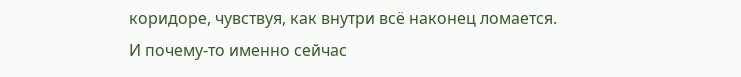коридоре, чувствуя, как внутри всё наконец ломается.
И почему-то именно сейчас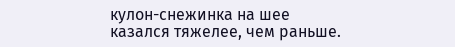кулон-снежинка на шее казался тяжелее, чем раньше.